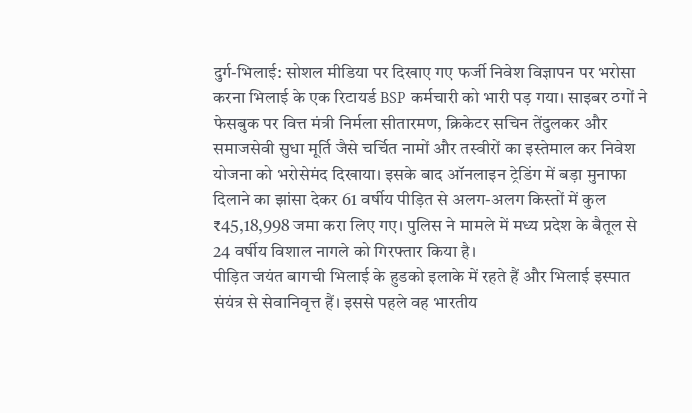दुर्ग-भिलाई: सोशल मीडिया पर दिखाए गए फर्जी निवेश विज्ञापन पर भरोसा करना भिलाई के एक रिटायर्ड BSP कर्मचारी को भारी पड़ गया। साइबर ठगों ने फेसबुक पर वित्त मंत्री निर्मला सीतारमण, क्रिकेटर सचिन तेंदुलकर और समाजसेवी सुधा मूर्ति जैसे चर्चित नामों और तस्वीरों का इस्तेमाल कर निवेश योजना को भरोसेमंद दिखाया। इसके बाद ऑनलाइन ट्रेडिंग में बड़ा मुनाफा दिलाने का झांसा देकर 61 वर्षीय पीड़ित से अलग-अलग किस्तों में कुल ₹45,18,998 जमा करा लिए गए। पुलिस ने मामले में मध्य प्रदेश के बैतूल से 24 वर्षीय विशाल नागले को गिरफ्तार किया है।
पीड़ित जयंत बागची भिलाई के हुडको इलाके में रहते हैं और भिलाई इस्पात संयंत्र से सेवानिवृत्त हैं। इससे पहले वह भारतीय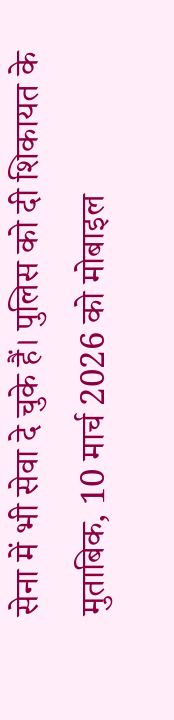सेना में भी सेवा दे चुके हैं। पुलिस को दी शिकायत के मुताबिक, 10 मार्च 2026 को मोबाइल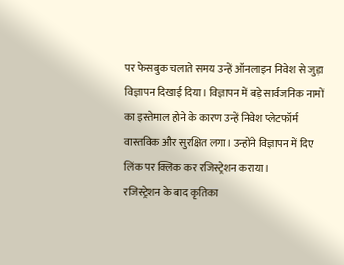पर फेसबुक चलाते समय उन्हें ऑनलाइन निवेश से जुड़ा विज्ञापन दिखाई दिया। विज्ञापन में बड़े सार्वजनिक नामों का इस्तेमाल होने के कारण उन्हें निवेश प्लेटफॉर्म वास्तविक और सुरक्षित लगा। उन्होंने विज्ञापन में दिए लिंक पर क्लिक कर रजिस्ट्रेशन कराया।
रजिस्ट्रेशन के बाद कृतिका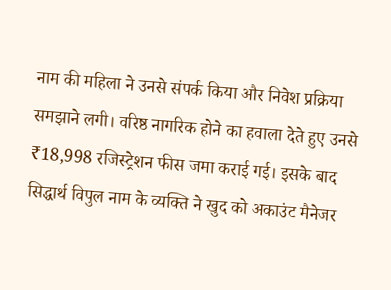नाम की महिला ने उनसे संपर्क किया और निवेश प्रक्रिया समझाने लगी। वरिष्ठ नागरिक होने का हवाला देते हुए उनसे ₹18,998 रजिस्ट्रेशन फीस जमा कराई गई। इसके बाद सिद्धार्थ विपुल नाम के व्यक्ति ने खुद को अकाउंट मैनेजर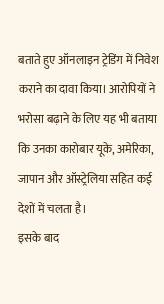बताते हुए ऑनलाइन ट्रेडिंग में निवेश कराने का दावा किया। आरोपियों ने भरोसा बढ़ाने के लिए यह भी बताया कि उनका कारोबार यूके, अमेरिका, जापान और ऑस्ट्रेलिया सहित कई देशों में चलता है।
इसके बाद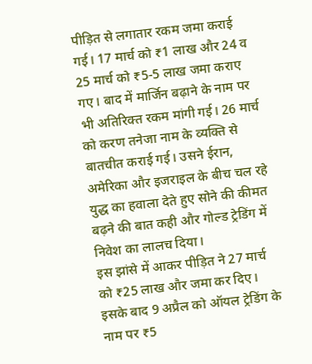पीड़ित से लगातार रकम जमा कराई गई। 17 मार्च को ₹1 लाख और 24 व 25 मार्च को ₹5-5 लाख जमा कराए गए। बाद में मार्जिन बढ़ाने के नाम पर भी अतिरिक्त रकम मांगी गई। 26 मार्च को करण तनेजा नाम के व्यक्ति से बातचीत कराई गई। उसने ईरान, अमेरिका और इजराइल के बीच चल रहे युद्ध का हवाला देते हुए सोने की कीमत बढ़ने की बात कही और गोल्ड ट्रेडिंग में निवेश का लालच दिया।
इस झांसे में आकर पीड़ित ने 27 मार्च को ₹25 लाख और जमा कर दिए। इसके बाद 9 अप्रैल को ऑयल ट्रेडिंग के नाम पर ₹5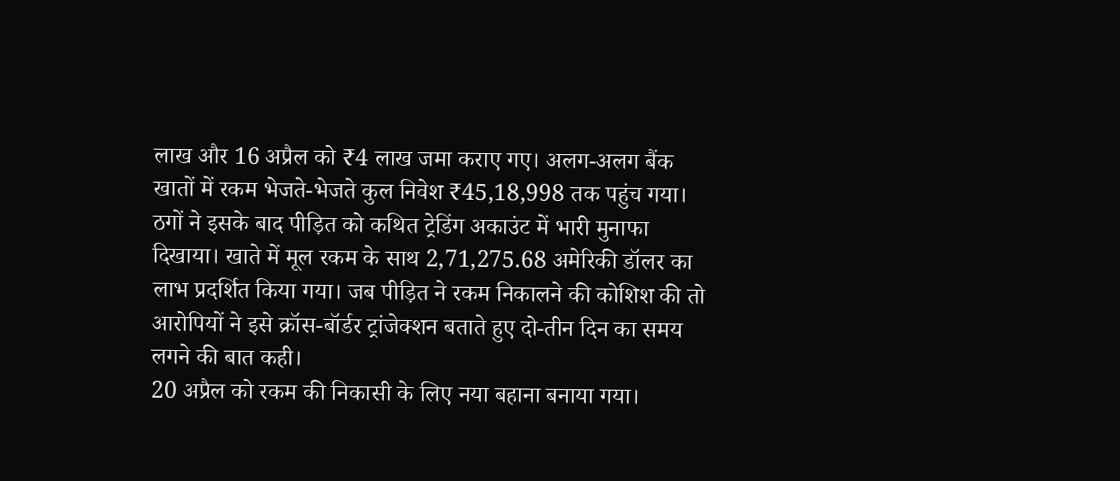लाख और 16 अप्रैल को ₹4 लाख जमा कराए गए। अलग-अलग बैंक खातों में रकम भेजते-भेजते कुल निवेश ₹45,18,998 तक पहुंच गया।
ठगों ने इसके बाद पीड़ित को कथित ट्रेडिंग अकाउंट में भारी मुनाफा दिखाया। खाते में मूल रकम के साथ 2,71,275.68 अमेरिकी डॉलर का लाभ प्रदर्शित किया गया। जब पीड़ित ने रकम निकालने की कोशिश की तो आरोपियों ने इसे क्रॉस-बॉर्डर ट्रांजेक्शन बताते हुए दो-तीन दिन का समय लगने की बात कही।
20 अप्रैल को रकम की निकासी के लिए नया बहाना बनाया गया।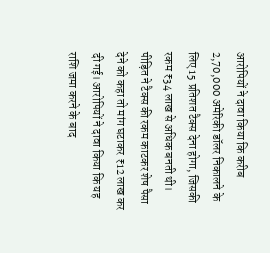आरोपियों ने दावा किया कि करीब 2,70,000 अमेरिकी डॉलर निकालने के लिए 15 प्रतिशत टैक्स देना होगा, जिसकी रकम ₹34 लाख से अधिक बनती थी। पीड़ित ने टैक्स की रकम काटकर शेष पैसा देने को कहा तो मांग घटाकर ₹12 लाख कर दी गई। आरोपियों ने दावा किया कि यह राशि जमा करने के बाद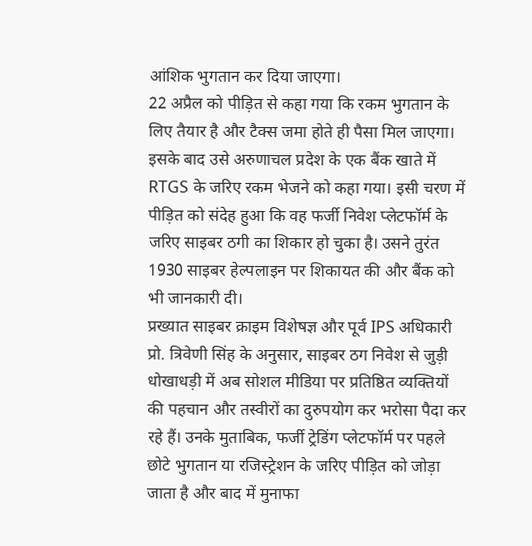आंशिक भुगतान कर दिया जाएगा।
22 अप्रैल को पीड़ित से कहा गया कि रकम भुगतान के लिए तैयार है और टैक्स जमा होते ही पैसा मिल जाएगा। इसके बाद उसे अरुणाचल प्रदेश के एक बैंक खाते में RTGS के जरिए रकम भेजने को कहा गया। इसी चरण में पीड़ित को संदेह हुआ कि वह फर्जी निवेश प्लेटफॉर्म के जरिए साइबर ठगी का शिकार हो चुका है। उसने तुरंत 1930 साइबर हेल्पलाइन पर शिकायत की और बैंक को भी जानकारी दी।
प्रख्यात साइबर क्राइम विशेषज्ञ और पूर्व IPS अधिकारी प्रो. त्रिवेणी सिंह के अनुसार, साइबर ठग निवेश से जुड़ी धोखाधड़ी में अब सोशल मीडिया पर प्रतिष्ठित व्यक्तियों की पहचान और तस्वीरों का दुरुपयोग कर भरोसा पैदा कर रहे हैं। उनके मुताबिक, फर्जी ट्रेडिंग प्लेटफॉर्म पर पहले छोटे भुगतान या रजिस्ट्रेशन के जरिए पीड़ित को जोड़ा जाता है और बाद में मुनाफा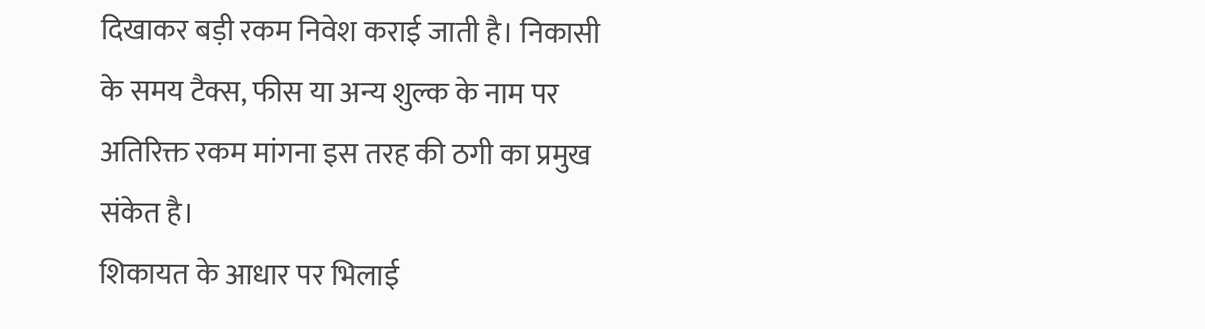दिखाकर बड़ी रकम निवेश कराई जाती है। निकासी के समय टैक्स, फीस या अन्य शुल्क के नाम पर अतिरिक्त रकम मांगना इस तरह की ठगी का प्रमुख संकेत है।
शिकायत के आधार पर भिलाई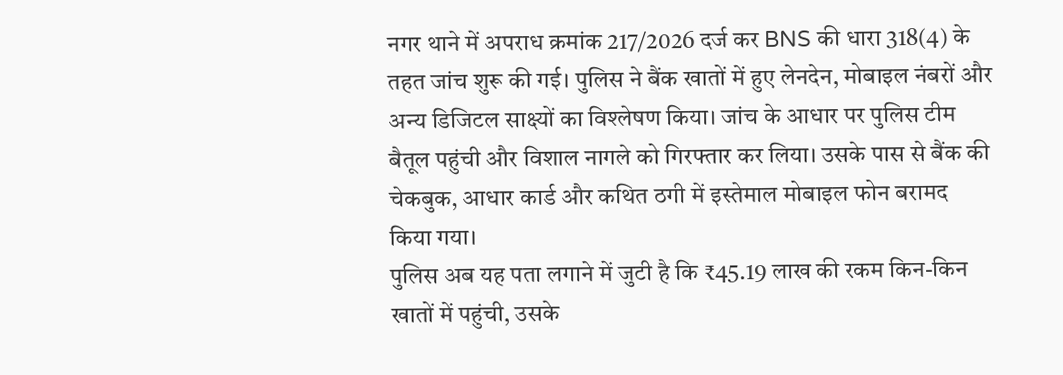नगर थाने में अपराध क्रमांक 217/2026 दर्ज कर BNS की धारा 318(4) के तहत जांच शुरू की गई। पुलिस ने बैंक खातों में हुए लेनदेन, मोबाइल नंबरों और अन्य डिजिटल साक्ष्यों का विश्लेषण किया। जांच के आधार पर पुलिस टीम बैतूल पहुंची और विशाल नागले को गिरफ्तार कर लिया। उसके पास से बैंक की चेकबुक, आधार कार्ड और कथित ठगी में इस्तेमाल मोबाइल फोन बरामद किया गया।
पुलिस अब यह पता लगाने में जुटी है कि ₹45.19 लाख की रकम किन-किन खातों में पहुंची, उसके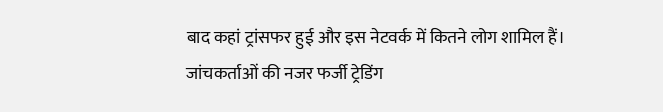बाद कहां ट्रांसफर हुई और इस नेटवर्क में कितने लोग शामिल हैं। जांचकर्ताओं की नजर फर्जी ट्रेडिंग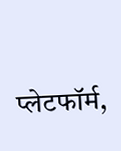प्लेटफॉर्म,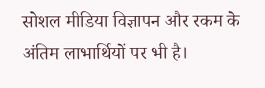सोशल मीडिया विज्ञापन और रकम के अंतिम लाभार्थियों पर भी है।